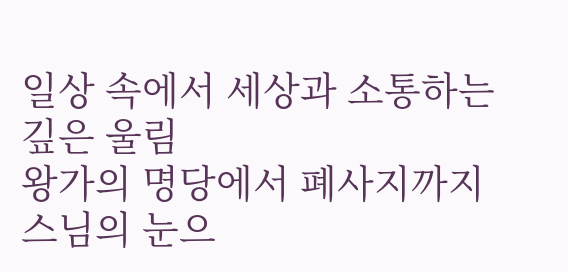일상 속에서 세상과 소통하는 깊은 울림
왕가의 명당에서 폐사지까지 스님의 눈으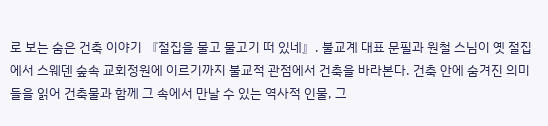로 보는 숨은 건축 이야기 『절집을 물고 물고기 떠 있네』. 불교계 대표 문필과 원철 스님이 옛 절집에서 스웨덴 숲속 교회정원에 이르기까지 불교적 관점에서 건축을 바라본다. 건축 안에 숨겨진 의미들을 읽어 건축물과 함께 그 속에서 만날 수 있는 역사적 인물, 그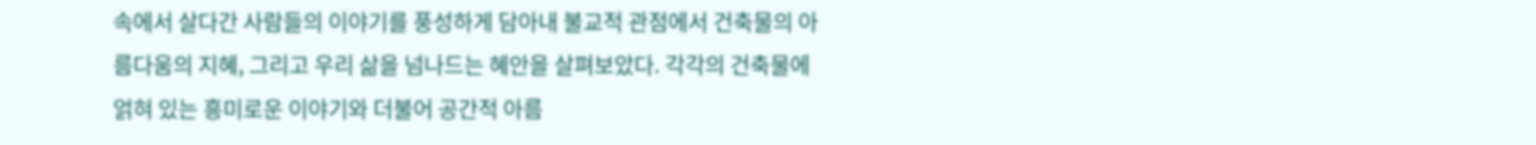속에서 살다간 사람들의 이야기를 풍성하게 담아내 불교적 관점에서 건축물의 아름다움의 지혜, 그리고 우리 삶을 넘나드는 혜안을 살펴보았다. 각각의 건축물에 얽혀 있는 흥미로운 이야기와 더불어 공간적 아름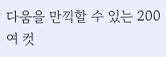다움을 만끽할 수 있는 200여 컷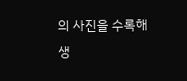의 사진을 수록해 생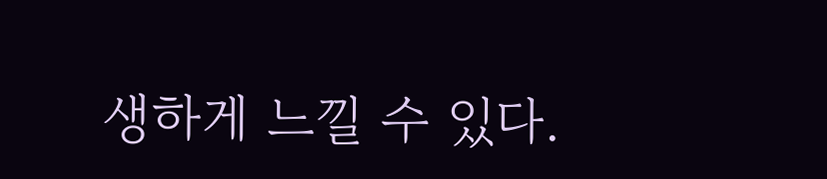생하게 느낄 수 있다.